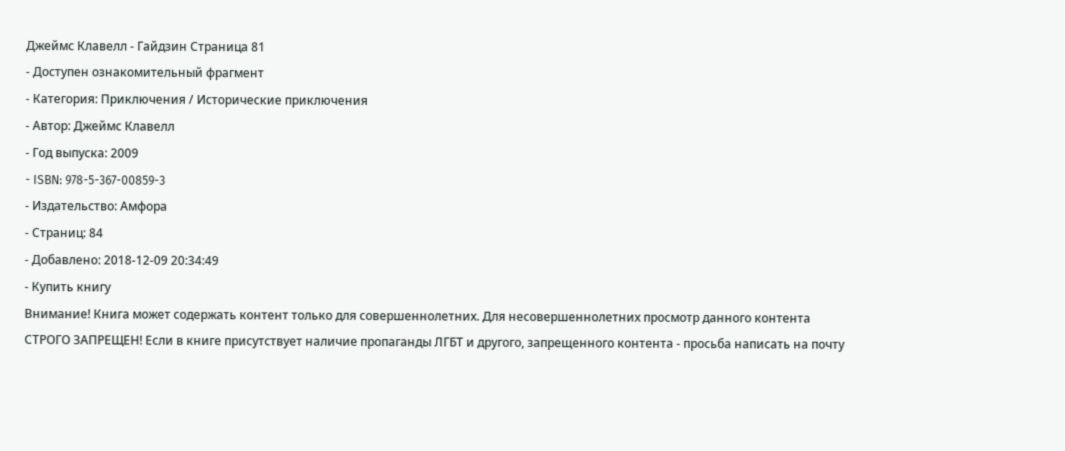Джеймс Клавелл - Гайдзин Страница 81
- Доступен ознакомительный фрагмент
- Категория: Приключения / Исторические приключения
- Автор: Джеймс Клавелл
- Год выпуска: 2009
- ISBN: 978-5-367-00859-3
- Издательство: Амфора
- Страниц: 84
- Добавлено: 2018-12-09 20:34:49
- Купить книгу
Внимание! Книга может содержать контент только для совершеннолетних. Для несовершеннолетних просмотр данного контента СТРОГО ЗАПРЕЩЕН! Если в книге присутствует наличие пропаганды ЛГБТ и другого, запрещенного контента - просьба написать на почту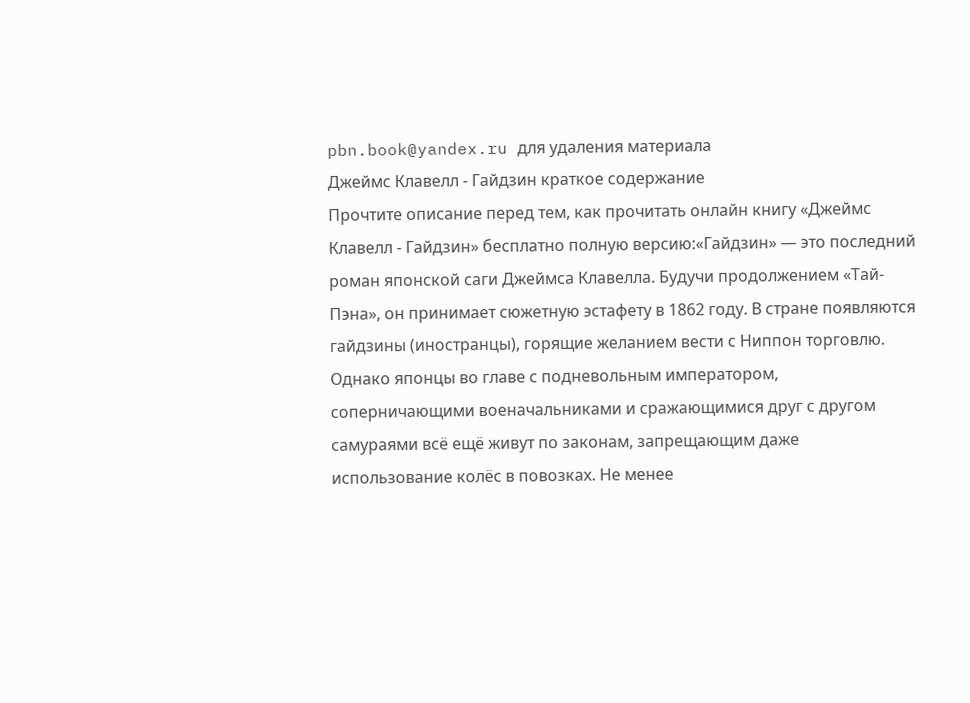pbn.book@yandex.ru для удаления материала
Джеймс Клавелл - Гайдзин краткое содержание
Прочтите описание перед тем, как прочитать онлайн книгу «Джеймс Клавелл - Гайдзин» бесплатно полную версию:«Гайдзин» — это последний роман японской саги Джеймса Клавелла. Будучи продолжением «Тай-Пэна», он принимает сюжетную эстафету в 1862 году. В стране появляются гайдзины (иностранцы), горящие желанием вести с Ниппон торговлю. Однако японцы во главе с подневольным императором, соперничающими военачальниками и сражающимися друг с другом самураями всё ещё живут по законам, запрещающим даже использование колёс в повозках. Не менее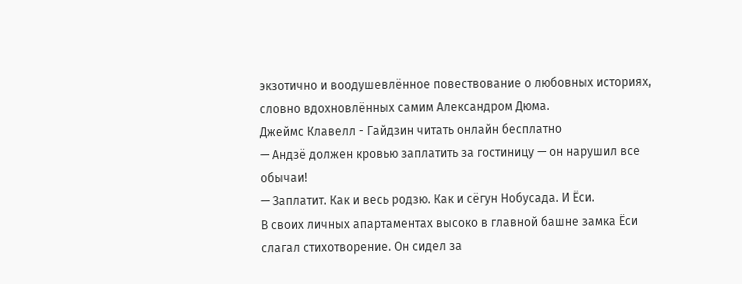экзотично и воодушевлённое повествование о любовных историях, словно вдохновлённых самим Александром Дюма.
Джеймс Клавелл - Гайдзин читать онлайн бесплатно
— Андзё должен кровью заплатить за гостиницу — он нарушил все обычаи!
— Заплатит. Как и весь родзю. Как и сёгун Нобусада. И Ёси.
В своих личных апартаментах высоко в главной башне замка Ёси слагал стихотворение. Он сидел за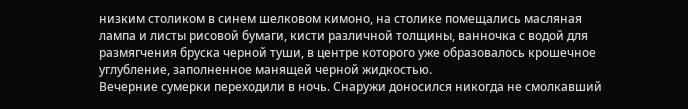низким столиком в синем шелковом кимоно, на столике помещались масляная лампа и листы рисовой бумаги, кисти различной толщины, ванночка с водой для размягчения бруска черной туши, в центре которого уже образовалось крошечное углубление, заполненное манящей черной жидкостью.
Вечерние сумерки переходили в ночь. Снаружи доносился никогда не смолкавший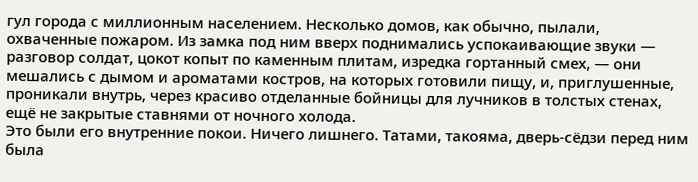гул города с миллионным населением. Несколько домов, как обычно, пылали, охваченные пожаром. Из замка под ним вверх поднимались успокаивающие звуки — разговор солдат, цокот копыт по каменным плитам, изредка гортанный смех, — они мешались с дымом и ароматами костров, на которых готовили пищу, и, приглушенные, проникали внутрь, через красиво отделанные бойницы для лучников в толстых стенах, ещё не закрытые ставнями от ночного холода.
Это были его внутренние покои. Ничего лишнего. Татами, такояма, дверь-сёдзи перед ним была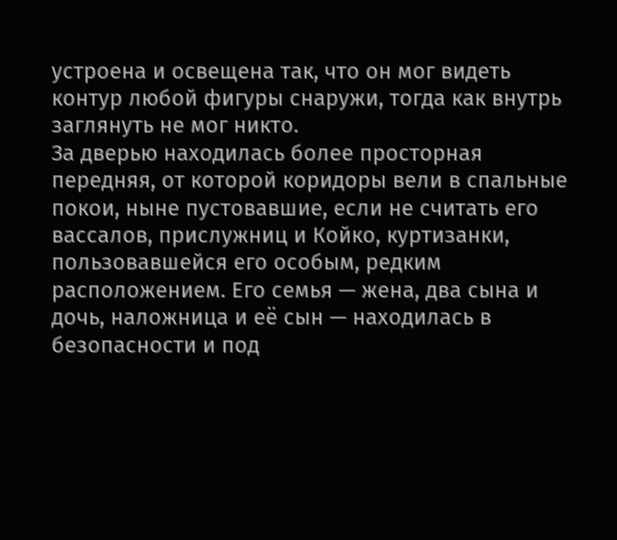устроена и освещена так, что он мог видеть контур любой фигуры снаружи, тогда как внутрь заглянуть не мог никто.
За дверью находилась более просторная передняя, от которой коридоры вели в спальные покои, ныне пустовавшие, если не считать его вассалов, прислужниц и Койко, куртизанки, пользовавшейся его особым, редким расположением. Его семья — жена, два сына и дочь, наложница и её сын — находилась в безопасности и под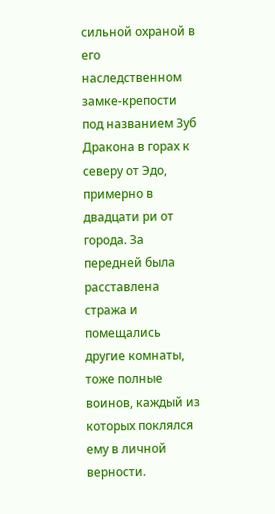сильной охраной в его наследственном замке-крепости под названием Зуб Дракона в горах к северу от Эдо, примерно в двадцати ри от города. За передней была расставлена стража и помещались другие комнаты, тоже полные воинов, каждый из которых поклялся ему в личной верности.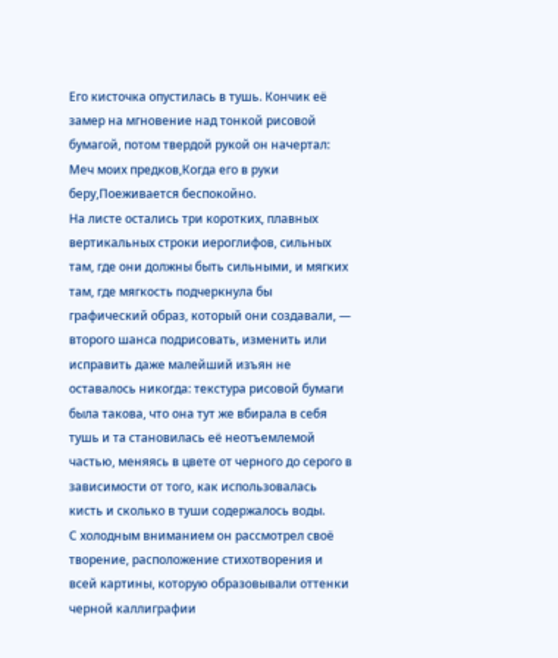Его кисточка опустилась в тушь. Кончик её замер на мгновение над тонкой рисовой бумагой, потом твердой рукой он начертал:
Меч моих предков,Когда его в руки беру,Поеживается беспокойно.
На листе остались три коротких, плавных вертикальных строки иероглифов, сильных там, где они должны быть сильными, и мягких там, где мягкость подчеркнула бы графический образ, который они создавали, — второго шанса подрисовать, изменить или исправить даже малейший изъян не оставалось никогда: текстура рисовой бумаги была такова, что она тут же вбирала в себя тушь и та становилась её неотъемлемой частью, меняясь в цвете от черного до серого в зависимости от того, как использовалась кисть и сколько в туши содержалось воды.
С холодным вниманием он рассмотрел своё творение, расположение стихотворения и всей картины, которую образовывали оттенки черной каллиграфии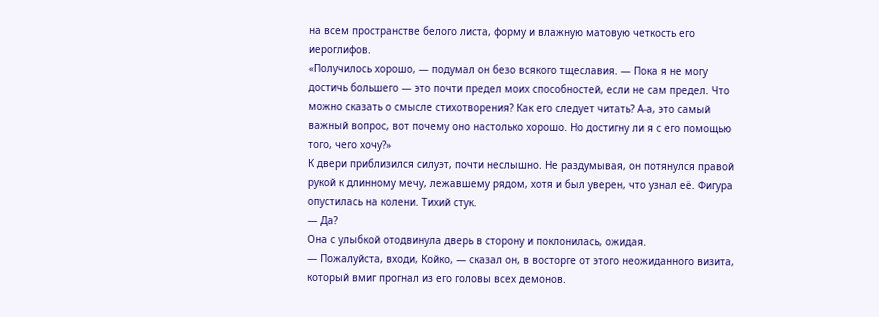на всем пространстве белого листа, форму и влажную матовую четкость его иероглифов.
«Получилось хорошо, — подумал он безо всякого тщеславия. — Пока я не могу достичь большего — это почти предел моих способностей, если не сам предел. Что можно сказать о смысле стихотворения? Как его следует читать? А-а, это самый важный вопрос, вот почему оно настолько хорошо. Но достигну ли я с его помощью того, чего хочу?»
К двери приблизился силуэт, почти неслышно. Не раздумывая, он потянулся правой рукой к длинному мечу, лежавшему рядом, хотя и был уверен, что узнал её. Фигура опустилась на колени. Тихий стук.
— Да?
Она с улыбкой отодвинула дверь в сторону и поклонилась, ожидая.
— Пожалуйста, входи, Койко, — сказал он, в восторге от этого неожиданного визита, который вмиг прогнал из его головы всех демонов.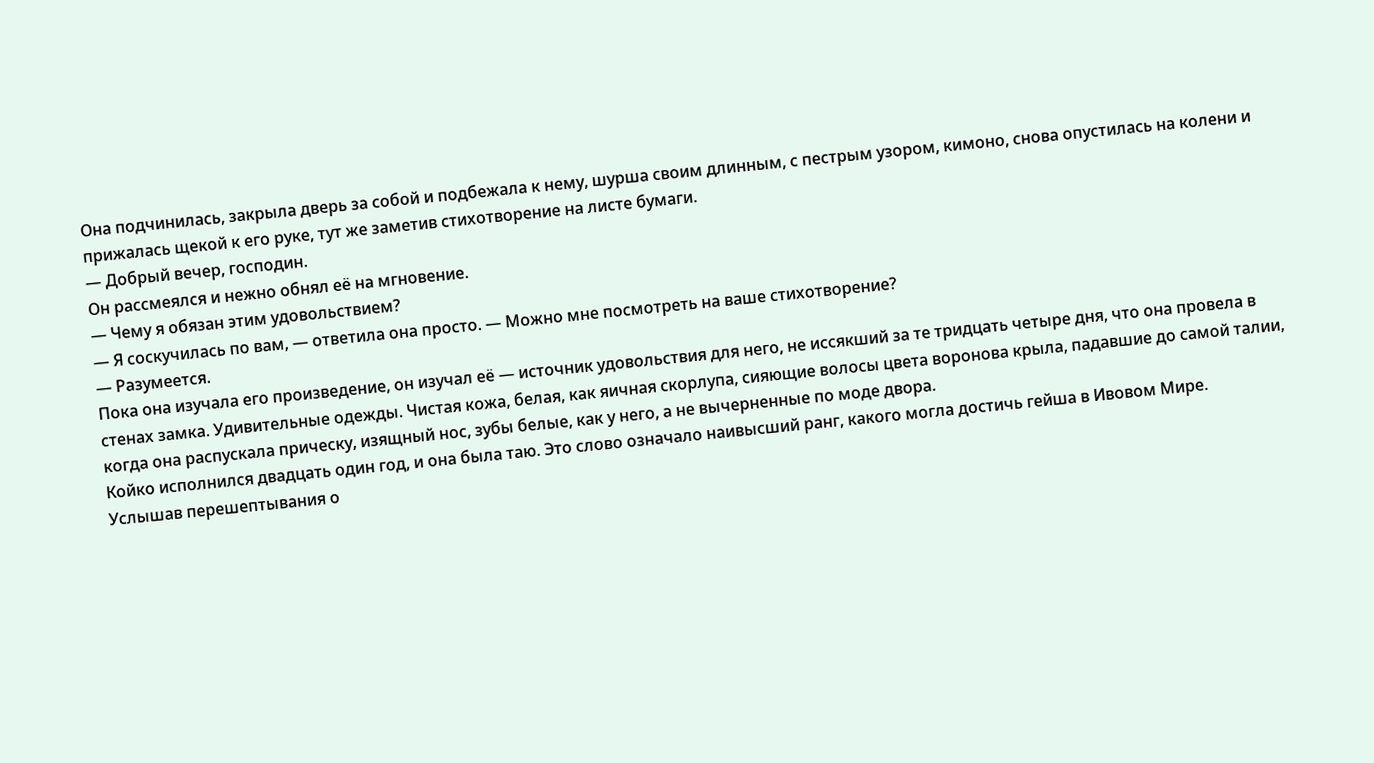Она подчинилась, закрыла дверь за собой и подбежала к нему, шурша своим длинным, с пестрым узором, кимоно, снова опустилась на колени и прижалась щекой к его руке, тут же заметив стихотворение на листе бумаги.
— Добрый вечер, господин.
Он рассмеялся и нежно обнял её на мгновение.
— Чему я обязан этим удовольствием?
— Я соскучилась по вам, — ответила она просто. — Можно мне посмотреть на ваше стихотворение?
— Разумеется.
Пока она изучала его произведение, он изучал её — источник удовольствия для него, не иссякший за те тридцать четыре дня, что она провела в стенах замка. Удивительные одежды. Чистая кожа, белая, как яичная скорлупа, сияющие волосы цвета воронова крыла, падавшие до самой талии, когда она распускала прическу, изящный нос, зубы белые, как у него, а не вычерненные по моде двора.
Койко исполнился двадцать один год, и она была таю. Это слово означало наивысший ранг, какого могла достичь гейша в Ивовом Мире.
Услышав перешептывания о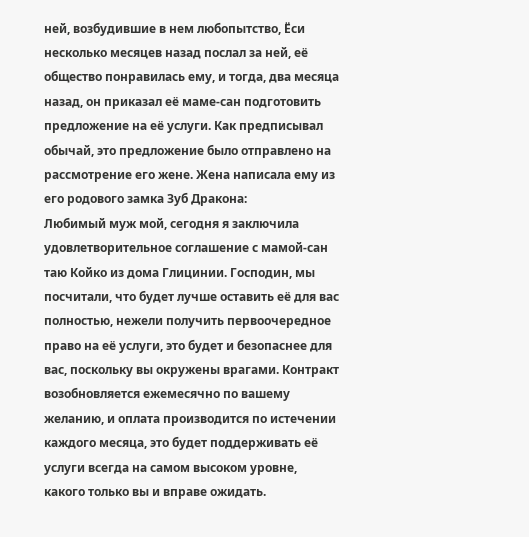ней, возбудившие в нем любопытство, Ёси несколько месяцев назад послал за ней, её общество понравилась ему, и тогда, два месяца назад, он приказал её маме-сан подготовить предложение на её услуги. Как предписывал обычай, это предложение было отправлено на рассмотрение его жене. Жена написала ему из его родового замка Зуб Дракона:
Любимый муж мой, сегодня я заключила удовлетворительное соглашение с мамой-сан таю Койко из дома Глицинии. Господин, мы посчитали, что будет лучше оставить её для вас полностью, нежели получить первоочередное право на её услуги, это будет и безопаснее для вас, поскольку вы окружены врагами. Контракт возобновляется ежемесячно по вашему желанию, и оплата производится по истечении каждого месяца, это будет поддерживать её услуги всегда на самом высоком уровне, какого только вы и вправе ожидать.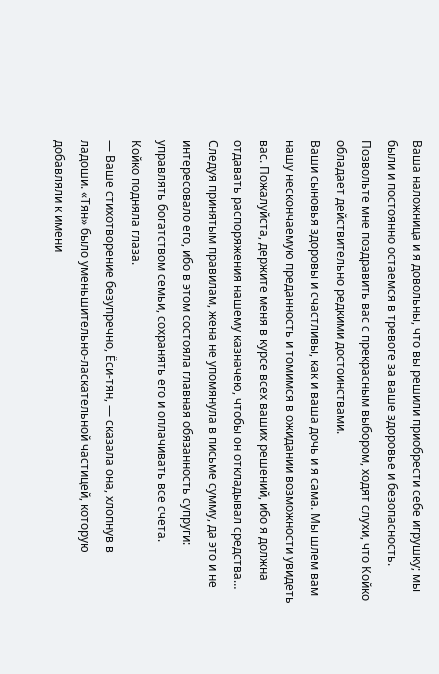Ваша наложница и я довольны, что вы решили приобрести себе игрушку; мы были и постоянно остаемся в тревоге за ваше здоровье и безопасность. Позвольте мне поздравить вас с прекрасным выбором, ходят слухи, что Койко обладает действительно редкими достоинствами.
Ваши сыновья здоровы и счастливы, как и ваша дочь и я сама. Мы шлем вам нашу нескончаемую преданность и томимся в ожидании возможности увидеть вас. Пожалуйста, держите меня в курсе всех ваших решений, ибо я должна отдавать распоряжения нашему казначею, чтобы он откладывал средства…
Следуя принятым правилам, жена не упомянула в письме сумму, да это и не интересовало его, ибо в этом состояла главная обязанность супруги: управлять богатством семьи, сохранять его и оплачивать все счета.
Койко подняла глаза.
— Ваше стихотворение безупречно, Ёси-тян, — сказала она, хлопнув в ладоши. «Тян» было уменьшительно-ласкательной частицей, которую добавляли к имени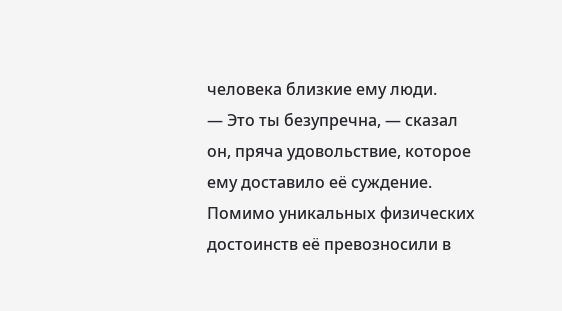человека близкие ему люди.
— Это ты безупречна, — сказал он, пряча удовольствие, которое ему доставило её суждение. Помимо уникальных физических достоинств её превозносили в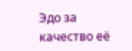Эдо за качество её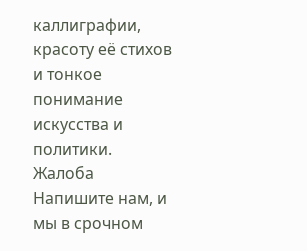каллиграфии, красоту её стихов и тонкое понимание искусства и политики.
Жалоба
Напишите нам, и мы в срочном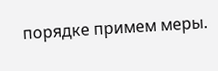порядке примем меры.